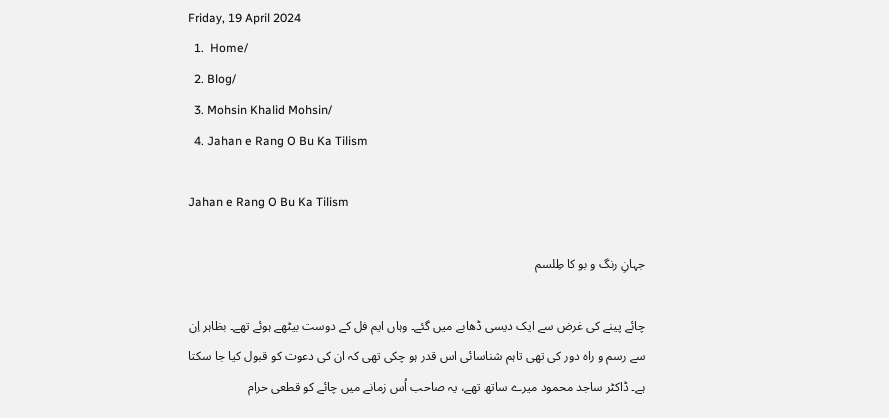Friday, 19 April 2024
  1.  Home/
  2. Blog/
  3. Mohsin Khalid Mohsin/
  4. Jahan e Rang O Bu Ka Tilism

Jahan e Rang O Bu Ka Tilism

جہانِ رنگ و بو کا طِلسم

چائے پینے کی غرض سے ایک دیسی ڈھابے میں گئے۔ وہاں ایم فل کے دوست بیٹھے ہوئے تھے۔ بظاہر اِن سے رسم و راہ دور کی تھی تاہم شناسائی اس قدر ہو چکی تھی کہ ان کی دعوت کو قبول کیا جا سکتا ہے۔ ڈاکٹر ساجد محمود میرے ساتھ تھے، یہ صاحب اُس زمانے میں چائے کو قطعی حرام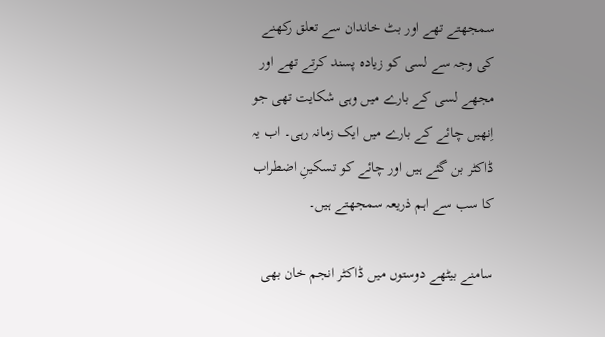سمجھتے تھے اور بٹ خاندان سے تعلق رکھنے کی وجہ سے لسی کو زیادہ پسند کرتے تھے اور مجھے لسی کے بارے میں وہی شکایت تھی جو اِنھیں چائے کے بارے میں ایک زمانہ رہی۔ اب یہ ڈاکٹر بن گئے ہیں اور چائے کو تسکینِ اضطراب کا سب سے اہم ذریعہ سمجھتے ہیں۔

سامنے بیٹھے دوستوں میں ڈاکٹر انجم خان بھی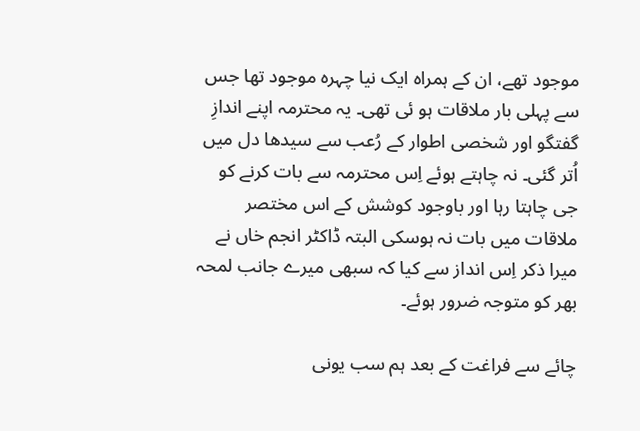موجود تھے، ان کے ہمراہ ایک نیا چہرہ موجود تھا جس سے پہلی بار ملاقات ہو ئی تھی۔ یہ محترمہ اپنے اندازِ گفتگو اور شخصی اطوار کے رُعب سے سیدھا دل میں اُتر گئی۔ نہ چاہتے ہوئے اِس محترمہ سے بات کرنے کو جی چاہتا رہا اور باوجود کوشش کے اس مختصر ملاقات میں بات نہ ہوسکی البتہ ڈاکٹر انجم خاں نے میرا ذکر اِس انداز سے کیا کہ سبھی میرے جانب لمحہ بھر کو متوجہ ضرور ہوئے۔

چائے سے فراغت کے بعد ہم سب یونی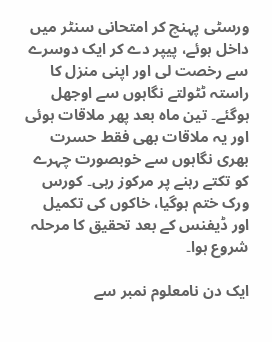ورسٹی پہنچ کر امتحانی سنٹر میں داخل ہوئے، پیپر دے کر ایک دوسرے سے رخصت لی اور اپنی منزل کا راستہ ٹٹولتے نگاہوں سے اوجھل ہوگئے۔ تین ماہ بعد پھر ملاقات ہوئی اور یہ ملاقات بھی فقط حسرت بھری نگاہوں سے خوبصورت چہرے کو تکتے رہنے پر مرکوز رہی۔ کورس ورک ختم ہوگیا، خاکوں کی تکمیل اور ڈیفنس کے بعد تحقیق کا مرحلہ شروع ہوا۔

ایک دن نامعلوم نمبر سے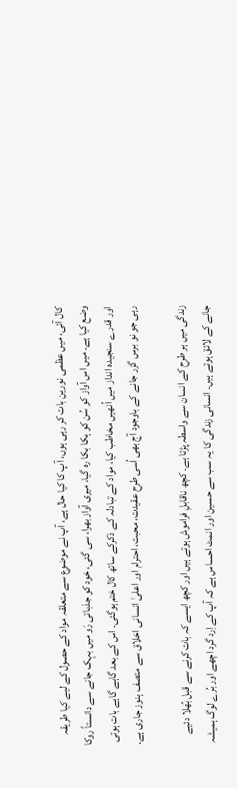کال آئی، میں عظمی نورین بات کر رہی ہوں، آپ کا کیا حال ہے، آپ نے موضوع سے متعلقہ مواد کے حصول کے لیے کیا طریقہ وضع کیا ہے۔ میں اس آواز کو سُن کو ہکا بکا رہ گیا، میری آواز بھرا، سی گئی، خود کو جذباتی رَو میں بہک جانے سے دانستاً روکا اور قدرے سنجیدہ انداز میں اُنھیں مخاطب کیا، مواد کے تبادلہ کے ذکرکے ساتھ کال ختم ہوگئی۔ اس کے بعد گاہے گاہے بات ہوتی رہی جو نو برس گزر جانے کے باوجود آج بھی اُسی طرح عقیدت، محبت، احترام اور اعلیٰ انسانی اخلاق سے متصف ہنوز جاری ہے۔

زندگی میں ہر طرح کے انسان سے واسطہ پڑتا ہے۔ کچھ ناقابلِ فراموش ہوتے ہیں اور کچھ ایسے کہ بات کرنے سے قبل بُھلا دئیے جانے کے لائق ہوتے ہیں۔ انسانی زندگی کا یہ سب سے حسین اور انمٹ احساس ہے کہ آپ کے اِرد گرد اچھے اور بُرے لوگ ہمیشہ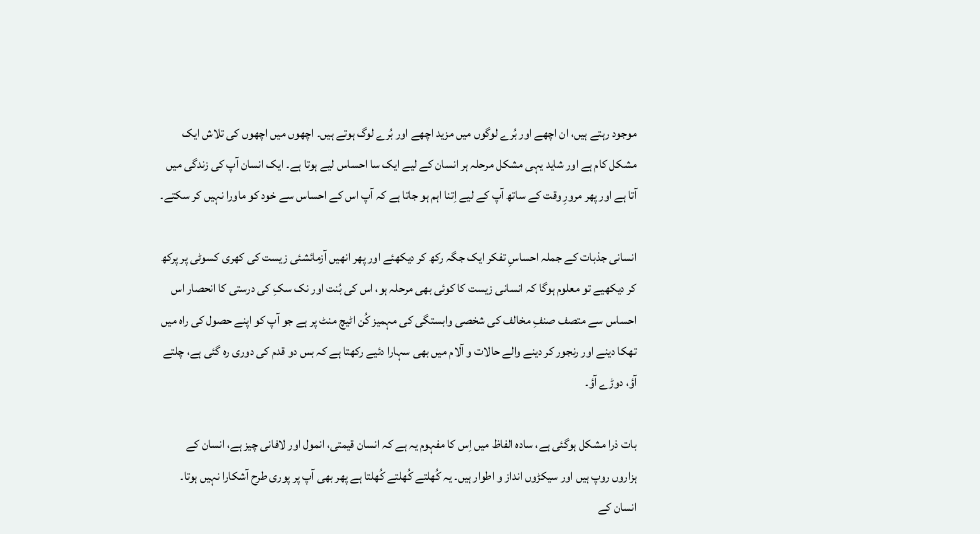موجود رہتے ہیں، ان اچھے اور بُرے لوگوں میں مزید اچھے اور بُرے لوگ ہوتے ہیں۔ اچھوں میں اچھوں کی تلاش ایک مشکل کام ہے اور شاید یہی مشکل مرحلہ ہر انسان کے لیے ایک سا احساس لیے ہوتا ہے۔ ایک انسان آپ کی زندگی میں آتا ہے اور پھر مرورِ وقت کے ساتھ آپ کے لیے اِتنا اہم ہو جاتا ہے کہ آپ اس کے احساس سے خود کو ماورا نہیں کر سکتے۔

انسانی جذبات کے جملہ احساسِ تفکر ایک جگہ رکھ کر دیکھئے اور پھر انھیں آزمائشئی زیست کی کھری کسوٹی پر پرکھ کر دیکھیے تو معلوم ہوگا کہ انسانی زیست کا کوئی بھی مرحلہ ہو، اس کی بُنت اور نک سکِ کی درستی کا انحصار اس احساس سے متصف صنفِ مخالف کی شخصی وابستگی کی مہمیز کُن اٹیچ منٹ پر ہے جو آپ کو اپنے حصول کی راہ میں تھکا دینے اور رنجور کر دینے والے حالات و آلام میں بھی سہارا دئیے رکھتا ہے کہ بس دو قدم کی دوری رہ گئی ہے، چلتے آؤ، دوڑے آؤ۔

بات ذرا مشکل ہوگئی ہے، سادہ الفاظ میں اِس کا مفہوم یہ ہے کہ انسان قیمتی، انمول اور لافانی چیز ہے، انسان کے ہزاروں روپ ہیں اور سیکڑوں انداز و اطوار ہیں۔ یہ کُھلتے کُھلتے کُھلتا ہے پھر بھی آپ پر پوری طرح آشکارا نہیں ہوتا۔ انسان کے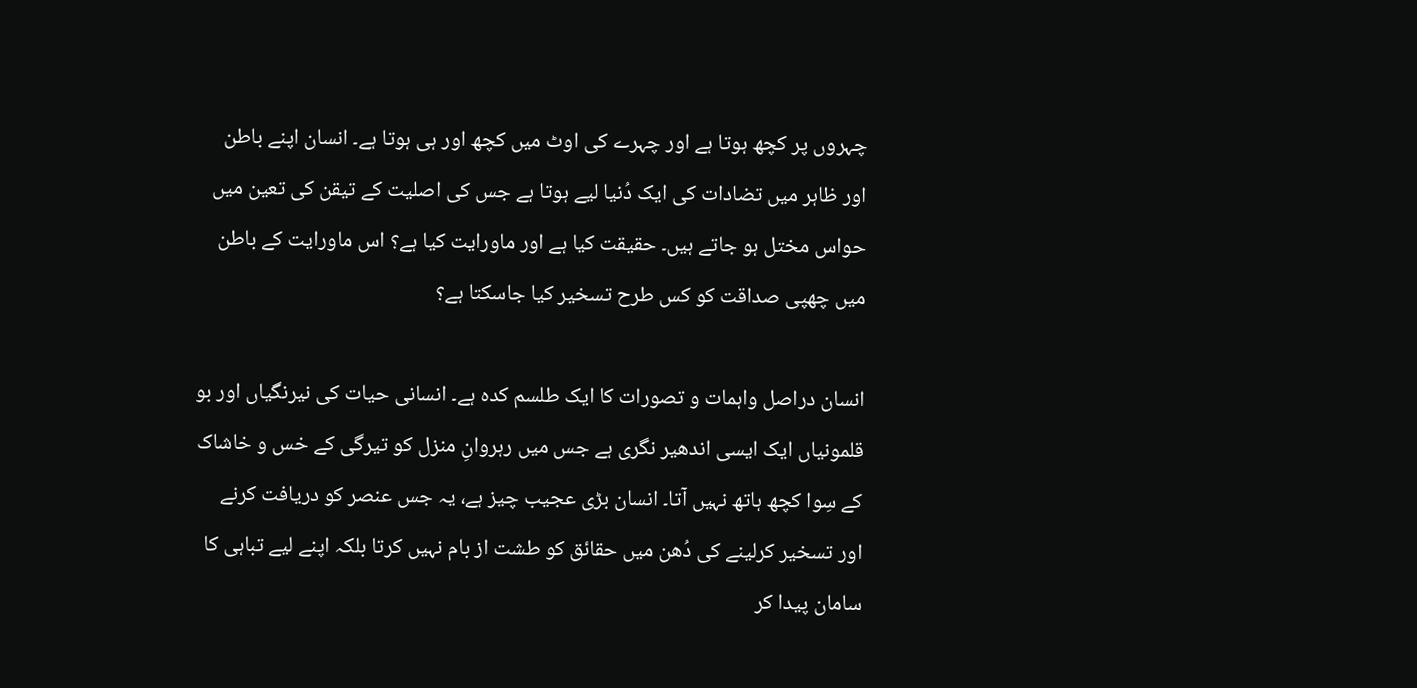چہروں پر کچھ ہوتا ہے اور چہرے کی اوٹ میں کچھ اور ہی ہوتا ہے۔ انسان اپنے باطن اور ظاہر میں تضادات کی ایک دُنیا لیے ہوتا ہے جس کی اصلیت کے تیقن کی تعین میں حواس مختل ہو جاتے ہیں۔ حقیقت کیا ہے اور ماورایت کیا ہے؟ اس ماورایت کے باطن میں چھپی صداقت کو کس طرح تسخیر کیا جاسکتا ہے؟

انسان دراصل واہمات و تصورات کا ایک طلسم کدہ ہے۔ انسانی حیات کی نیرنگیاں اور بو قلمونیاں ایک ایسی اندھیر نگری ہے جس میں رہروانِ منزل کو تیرگی کے خس و خاشاک کے سِوا کچھ ہاتھ نہیں آتا۔ انسان بڑی عجیب چیز ہے، یہ جس عنصر کو دریافت کرنے اور تسخیر کرلینے کی دُھن میں حقائق کو طشت از بام نہیں کرتا بلکہ اپنے لیے تباہی کا سامان پیدا کر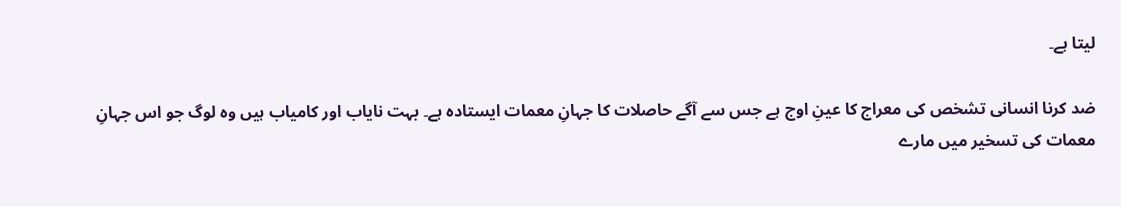لیتا ہے۔

ضد کرنا انسانی تشخص کی معراج کا عینِ اوج ہے جس سے آگے حاصلات کا جہانِ معمات ایستادہ ہے۔ بہت نایاب اور کامیاب ہیں وہ لوگ جو اس جہانِ معمات کی تسخیر میں مارے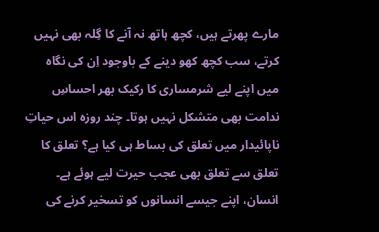مارے پھرتے ہیں، کچھ ہاتھ نہ آنے کا گِلہ بھی نہیں کرتے، سب کچھ کھو دینے کے باوجود اِن کی نگاہ میں اپنے لیے شرمساری کا رکیک بھر احساسِ ندامت بھی متشکل نہیں ہوتا۔ چند روزہ اس حیاتِ ناپائیدار میں تعلق کی بساط ہی کیا ہے؟ تعلق کا تعلق سے تعلق بھی عجب حیرت لیے ہوئے ہے۔ انسان، اپنے جیسے انسانوں کو تسخیر کرنے کی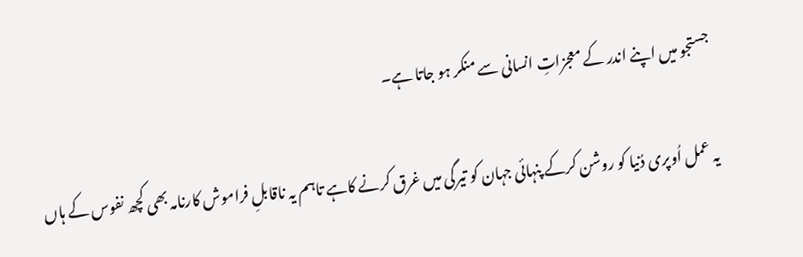جستجو میں اپنے اندر کے معجزاتِ انسانی سے منکر ہو جاتا ہے۔

یہ عمل اُوپری دُنیا کو روشن کرکے پنہائی جہان کو تیرگی میں غرق کرنے کاہے تاہم یہ ناقابلِ فراموش کارنامہ بھی کچھ نفوس کے ہاں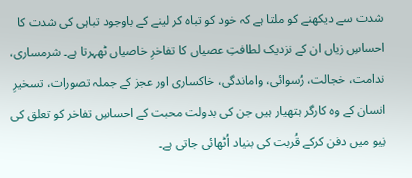شدت سے دیکھنے کو ملتا ہے کہ خود کو تباہ کر لینے کے باوجود تباہی کی شدت کا احساسِ زیاں ان کے نزدیک لطافتِ عصیاں کا تفاخرِ خاصیاں ٹھہرتا ہے۔ شرمساری، ندامت، خجالت، رُسوائی، واماندگی، خاکساری اور عجز کے جملہ تصورات، تسخیرِ انسان کے وہ کارگر ہتھیار ہیں جن کی بدولت محبت کے احساسِ تفاخر کو تعلق کی نِیو میں دفن کرکے قُربت کی بنیاد اُٹھائی جاتی ہے۔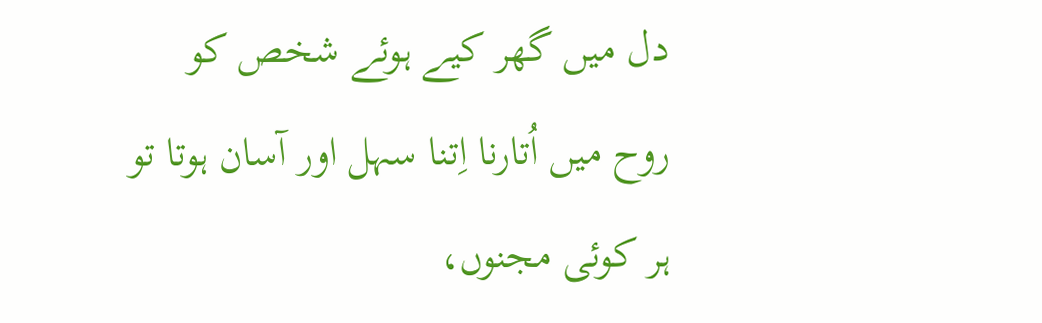دل میں گھر کیے ہوئے شخص کو روح میں اُتارنا اِتنا سہل اور آسان ہوتا تو ہر کوئی مجنوں،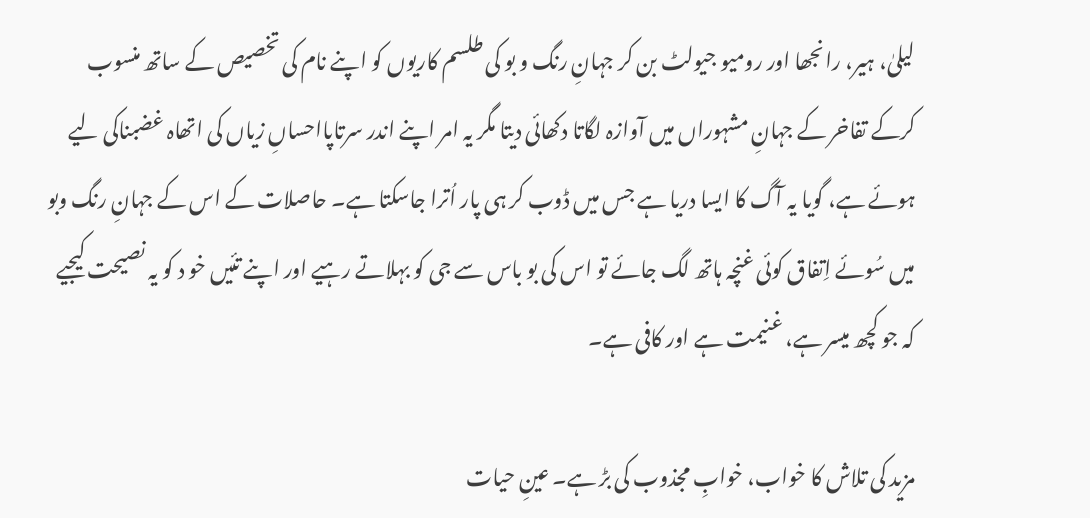لیلیٰ، ہیر، رانجھا اور رومیو جیولٹ بن کر جہانِ رنگ و بو کی طلسم کاریوں کو اپنے نام کی تخصیص کے ساتھ منسوب کرکے تفاخر کے جہانِ مشہوراں میں آوازہ لگاتا دکھائی دیتا مگر یہ امر اپنے اندر سرتاپااحساںِ زیاں کی اتھاہ غضبناکی لیے ہوئے ہے، گویا یہ آگ کا ایسا دریا ہے جس میں ڈوب کر ہی پار اُترا جاسکتا ہے۔ حاصلات کے اس کے جہانِ رنگ وبو میں سُوئے اِتفاق کوئی غنچہ ہاتھ لگ جائے تو اس کی بو باس سے جی کو بہلاتے رہیے اور اپنے تئیں خو د کو یہ نصیحت کیجیے کہ جو کچھ میسر ہے، غنیمت ہے اور کافی ہے۔

مزید کی تلاش کا خواب، خوابِ مجذوب کی بڑ ہے۔ عینِ حیات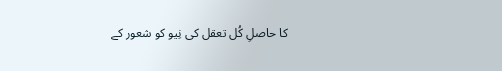کا حاصلِ کُل تعقل کی نِیو کو شعور کے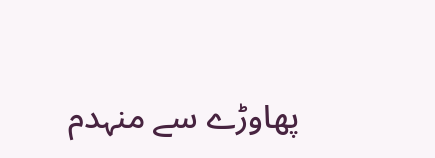پھاوڑے سے منہدم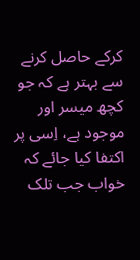کرکے حاصل کرنے سے بہتر ہے کہ جو کچھ میسر اور موجود ہے، اِسی پر اکتفا کیا جائے کہ خواب جب تلک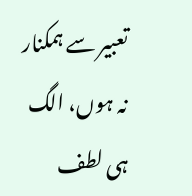تعبیر سے ہمکنار نہ ہوں، الگ ہی لطف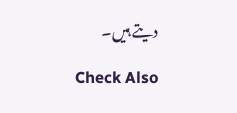دیتے ہیں۔

Check Also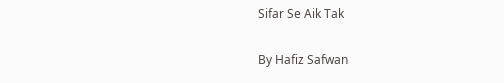Sifar Se Aik Tak

By Hafiz Safwan